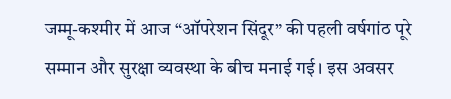जम्मू-कश्मीर में आज “ऑपरेशन सिंदूर” की पहली वर्षगांठ पूरे सम्मान और सुरक्षा व्यवस्था के बीच मनाई गई। इस अवसर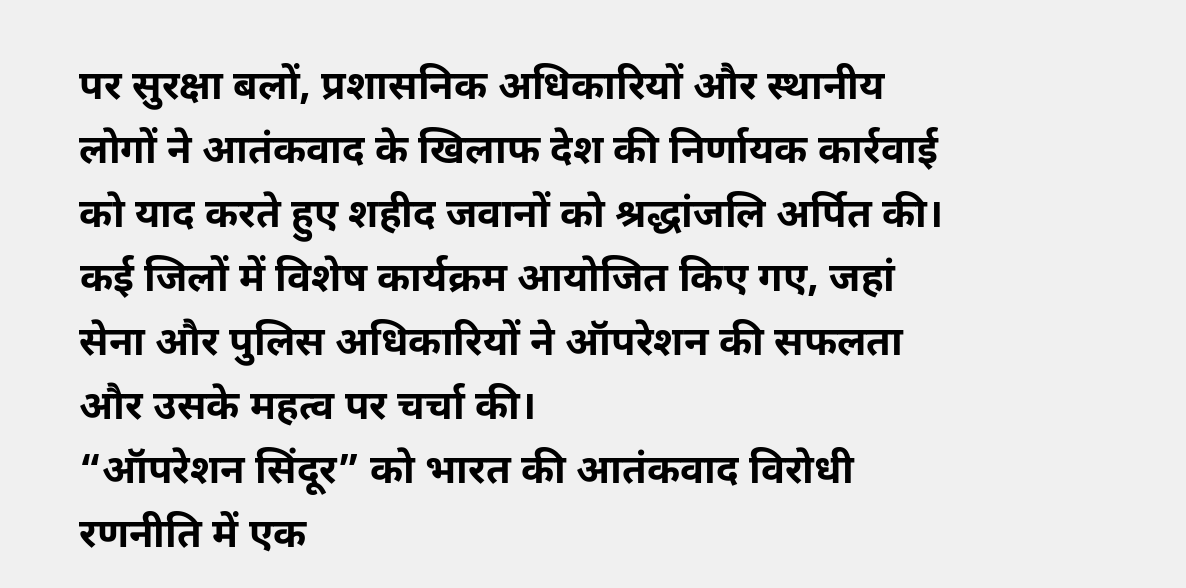पर सुरक्षा बलों, प्रशासनिक अधिकारियों और स्थानीय लोगों ने आतंकवाद के खिलाफ देश की निर्णायक कार्रवाई को याद करते हुए शहीद जवानों को श्रद्धांजलि अर्पित की। कई जिलों में विशेष कार्यक्रम आयोजित किए गए, जहां सेना और पुलिस अधिकारियों ने ऑपरेशन की सफलता और उसके महत्व पर चर्चा की।
“ऑपरेशन सिंदूर” को भारत की आतंकवाद विरोधी रणनीति में एक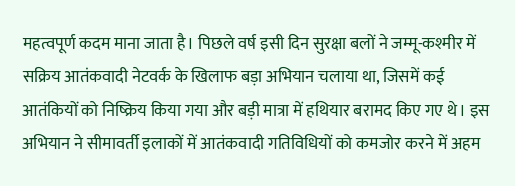महत्वपूर्ण कदम माना जाता है। पिछले वर्ष इसी दिन सुरक्षा बलों ने जम्मू-कश्मीर में सक्रिय आतंकवादी नेटवर्क के खिलाफ बड़ा अभियान चलाया था, जिसमें कई आतंकियों को निष्क्रिय किया गया और बड़ी मात्रा में हथियार बरामद किए गए थे। इस अभियान ने सीमावर्ती इलाकों में आतंकवादी गतिविधियों को कमजोर करने में अहम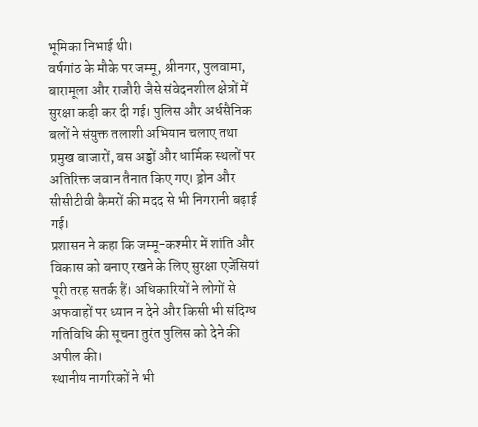भूमिका निभाई थी।
वर्षगांठ के मौके पर जम्मू, श्रीनगर, पुलवामा, बारामूला और राजौरी जैसे संवेदनशील क्षेत्रों में सुरक्षा कड़ी कर दी गई। पुलिस और अर्धसैनिक बलों ने संयुक्त तलाशी अभियान चलाए तथा प्रमुख बाजारों, बस अड्डों और धार्मिक स्थलों पर अतिरिक्त जवान तैनात किए गए। ड्रोन और सीसीटीवी कैमरों की मदद से भी निगरानी बढ़ाई गई।
प्रशासन ने कहा कि जम्मू-कश्मीर में शांति और विकास को बनाए रखने के लिए सुरक्षा एजेंसियां पूरी तरह सतर्क हैं। अधिकारियों ने लोगों से अफवाहों पर ध्यान न देने और किसी भी संदिग्ध गतिविधि की सूचना तुरंत पुलिस को देने की अपील की।
स्थानीय नागरिकों ने भी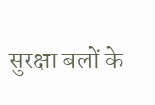सुरक्षा बलों के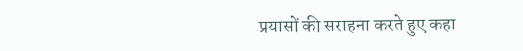प्रयासों की सराहना करते हुए कहा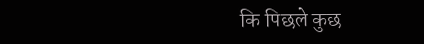कि पिछले कुछ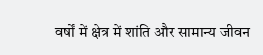वर्षों में क्षेत्र में शांति और सामान्य जीवन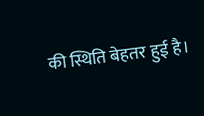की स्थिति बेहतर हुई है।